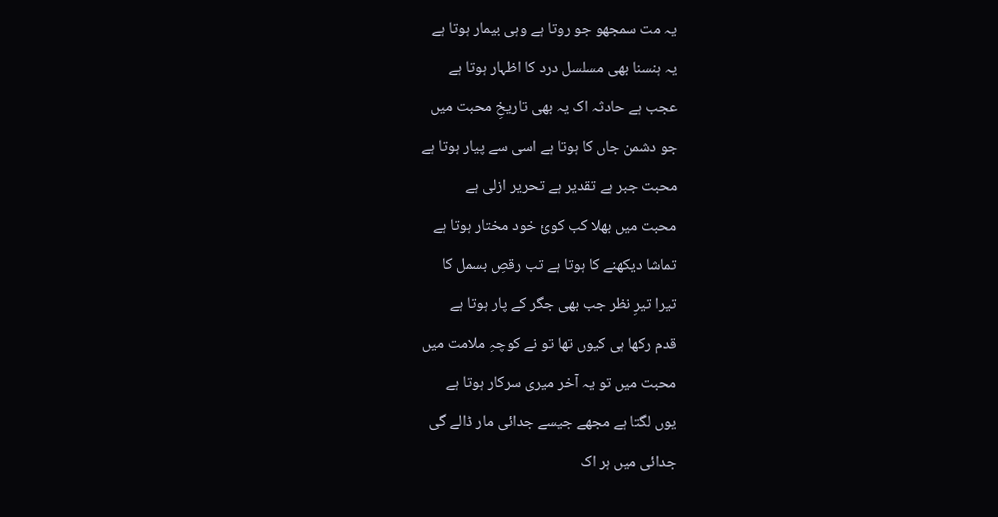یہ مت سمجھو جو روتا ہے وہی بیمار ہوتا ہے
یہ ہنسنا بھی مسلسل درد کا اظہار ہوتا ہے
عجب ہے حادثہ اک یہ بھی تاریخِ محبت میں
جو دشمن جاں کا ہوتا ہے اسی سے پیار ہوتا ہے
محبت جبر ہے تقدیر ہے تحریر ازلی ہے
محبت میں بھلا کب کوئ خود مختار ہوتا ہے
تماشا دیکھنے کا ہوتا ہے تب رقصِ بسمل کا
تیرا تیرِ نظر جب بھی جگر کے پار ہوتا ہے
قدم رکھا ہی کیوں تھا تو نے کوچہِ ملامت میں
محبت میں تو یہ آخر میری سرکار ہوتا ہے
یوں لگتا ہے مجھے جیسے جدائی مار ڈالے گی
جدائی میں ہر اک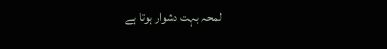لمحہ بہت دشوار ہوتا ہے